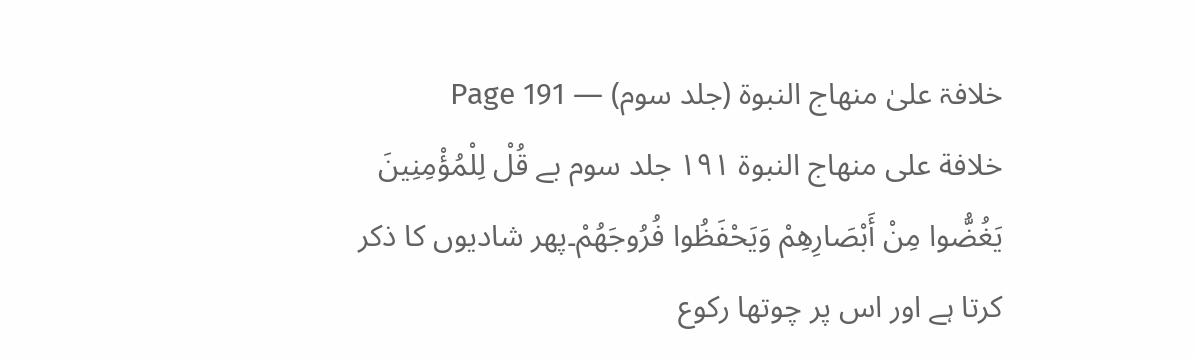خلافۃ علیٰ منھاج النبوۃ (جلد سوم) — Page 191
خلافة على منهاج النبوة ۱۹۱ جلد سوم بے قُلْ لِلْمُؤْمِنِينَ يَغُضُّوا مِنْ أَبْصَارِهِمْ وَيَحْفَظُوا فُرُوجَهُمْ۔پھر شادیوں کا ذکر کرتا ہے اور اس پر چوتھا رکوع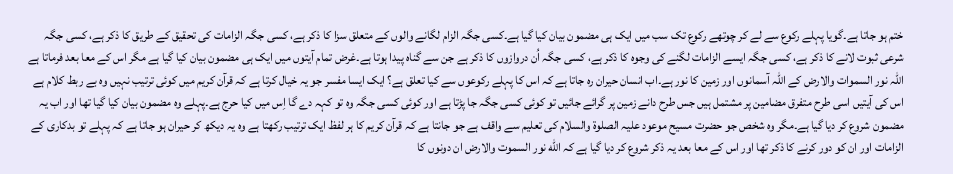ختم ہو جاتا ہے۔گویا پہلے رکوع سے لے کر چوتھے رکوع تک سب میں ایک ہی مضمون بیان کیا گیا ہے۔کسی جگہ الزام لگانے والوں کے متعلق سزا کا ذکر ہے، کسی جگہ الزامات کی تحقیق کے طریق کا ذکر ہے، کسی جگہ شرعی ثبوت لانے کا ذکر ہے، کسی جگہ ایسے الزامات لگنے کی وجوہ کا ذکر ہے، کسی جگہ اُن دروازوں کا ذکر ہے جن سے گناہ پیدا ہوتا ہے۔غرض تمام آیتوں میں ایک ہی مضمون بیان کیا گیا ہے مگر اس کے معا بعد فرماتا ہے اللہ نور السموات والارض کے اللہ آسمانوں اور زمین کا نور ہے۔اب انسان حیران رہ جاتا ہے کہ اس کا پہلے رکوعوں سے کیا تعلق ہے؟ ایک ایسا مفسر جو یہ خیال کرتا ہے کہ قرآن کریم میں کوئی ترتیب نہیں وہ بے ربط کلام ہے اس کی آیتیں اسی طرح متفرق مضامین پر مشتمل ہیں جس طرح دانے زمین پر گرائے جائیں تو کوئی کسی جگہ جا پڑتا ہے اور کوئی کسی جگہ وہ تو کہہ دے گا اِس میں کیا حرج ہے۔پہلے وہ مضمون بیان کیا گیا تھا اور اب یہ مضمون شروع کر دیا گیا ہے۔مگر وہ شخص جو حضرت مسیح موعود علیہ الصلوۃ والسلام کی تعلیم سے واقف ہے جو جانتا ہے کہ قرآن کریم کا ہر لفظ ایک ترتیب رکھتا ہے وہ یہ دیکھ کر حیران ہو جاتا ہے کہ پہلے تو بدکاری کے الزامات اور ان کو دور کرنے کا ذکر تھا اور اس کے معا بعد یہ ذکر شروع کر دیا گیا ہے کہ الله نور السموت والارض ان دونوں کا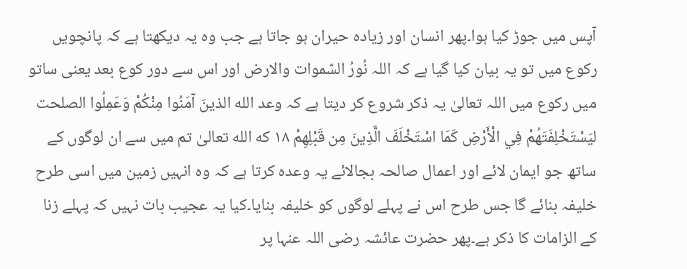آپس میں جوڑ کیا ہوا۔پھر انسان اور زیادہ حیران ہو جاتا ہے جب وہ یہ دیکھتا ہے کہ پانچویں رکوع میں تو یہ بیان کیا گیا ہے کہ اللہ نُورُ السّموات والارض اور اس سے دور کوع بعد یعنی ساتو میں رکوع میں اللہ تعالیٰ یہ ذکر شروع کر دیتا ہے کہ وعد الله الذينَ آمَنُوا مِنْكُمْ وَعَمِلُوا الصلحت ليَسْتَخْلِفَتَهُمْ فِي الْأَرْضِ كَمَا اسْتَخْلَفَ الَّذِينَ مِن قَبْلِهِمْ ۱۸ که الله تعالیٰ تم میں سے ان لوگوں کے ساتھ جو ایمان لائے اور اعمال صالحہ بجالائے یہ وعدہ کرتا ہے کہ وہ انہیں زمین میں اسی طرح خلیفہ بنائے گا جس طرح اس نے پہلے لوگوں کو خلیفہ بنایا۔کیا یہ عجیب بات نہیں کہ پہلے زنا کے الزامات کا ذکر ہے۔پھر حضرت عائشہ رضی اللہ عنہا پر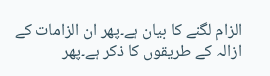الزام لگنے کا بیان ہے۔پھر ان الزامات کے ازالہ کے طریقوں کا ذکر ہے۔پھر